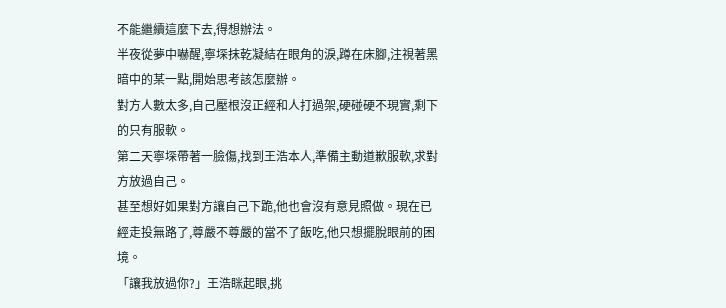不能繼續這麼下去,得想辦法。
半夜從夢中嚇醒,寧堔抹乾凝結在眼角的淚,蹲在床腳,注視著黑暗中的某一點,開始思考該怎麼辦。
對方人數太多,自己壓根沒正經和人打過架,硬碰硬不現實,剩下的只有服軟。
第二天寧堔帶著一臉傷,找到王浩本人,準備主動道歉服軟,求對方放過自己。
甚至想好如果對方讓自己下跪,他也會沒有意見照做。現在已經走投無路了,尊嚴不尊嚴的當不了飯吃,他只想擺脫眼前的困境。
「讓我放過你?」王浩眯起眼,挑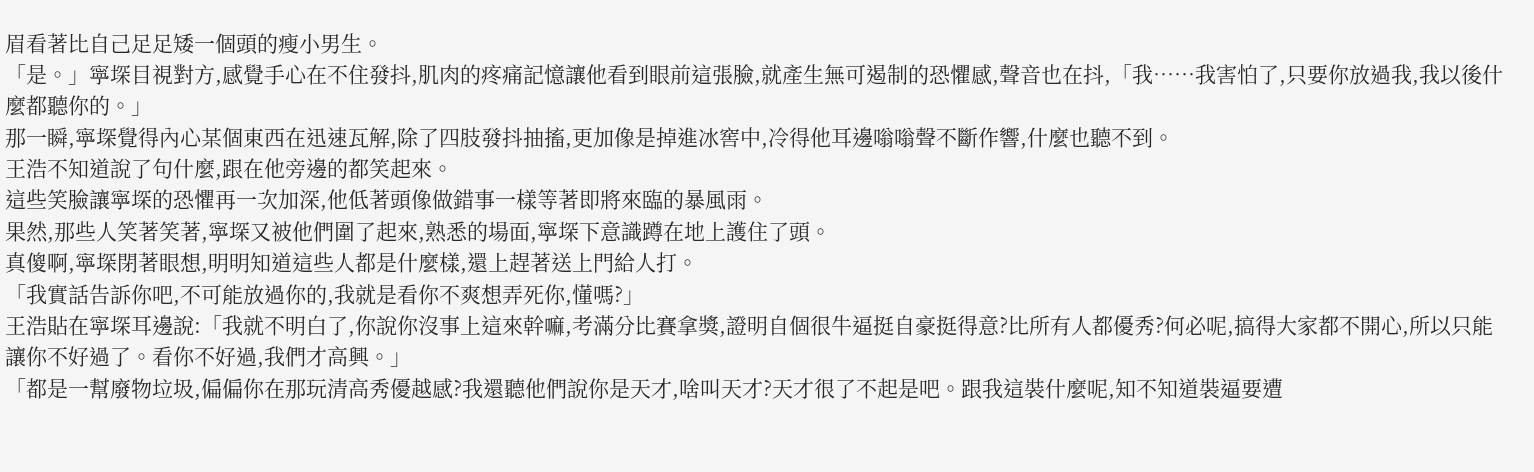眉看著比自己足足矮一個頭的瘦小男生。
「是。」寧堔目視對方,感覺手心在不住發抖,肌肉的疼痛記憶讓他看到眼前這張臉,就產生無可遏制的恐懼感,聲音也在抖,「我……我害怕了,只要你放過我,我以後什麼都聽你的。」
那一瞬,寧堔覺得內心某個東西在迅速瓦解,除了四肢發抖抽搐,更加像是掉進冰窖中,冷得他耳邊嗡嗡聲不斷作響,什麼也聽不到。
王浩不知道說了句什麼,跟在他旁邊的都笑起來。
這些笑臉讓寧堔的恐懼再一次加深,他低著頭像做錯事一樣等著即將來臨的暴風雨。
果然,那些人笑著笑著,寧堔又被他們圍了起來,熟悉的場面,寧堔下意識蹲在地上護住了頭。
真傻啊,寧堔閉著眼想,明明知道這些人都是什麼樣,還上趕著送上門給人打。
「我實話告訴你吧,不可能放過你的,我就是看你不爽想弄死你,懂嗎?」
王浩貼在寧堔耳邊說:「我就不明白了,你說你沒事上這來幹嘛,考滿分比賽拿獎,證明自個很牛逼挺自豪挺得意?比所有人都優秀?何必呢,搞得大家都不開心,所以只能讓你不好過了。看你不好過,我們才高興。」
「都是一幫廢物垃圾,偏偏你在那玩清高秀優越感?我還聽他們說你是天才,啥叫天才?天才很了不起是吧。跟我這裝什麼呢,知不知道裝逼要遭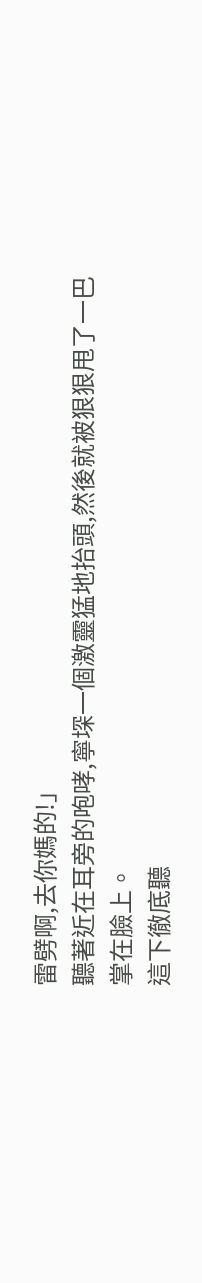雷劈啊,去你媽的!」
聽著近在耳旁的咆哮,寧堔一個激靈猛地抬頭,然後就被狠狠甩了一巴掌在臉上。
這下徹底聽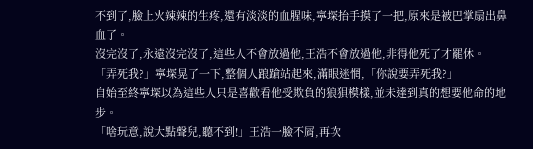不到了,臉上火辣辣的生疼,還有淡淡的血腥味,寧堔抬手摸了一把,原來是被巴掌扇出鼻血了。
沒完沒了,永遠沒完沒了,這些人不會放過他,王浩不會放過他,非得他死了才罷休。
「弄死我?」寧堔晃了一下,整個人踉蹌站起來,滿眼迷惘,「你說要弄死我?」
自始至終寧堔以為這些人只是喜歡看他受欺負的狼狽模樣,並未達到真的想要他命的地步。
「啥玩意,說大點聲兒,聽不到!」王浩一臉不屑,再次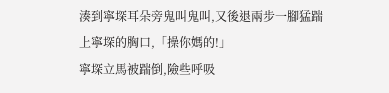湊到寧堔耳朵旁鬼叫鬼叫,又後退兩步一腳猛踹上寧堔的胸口,「操你媽的!」
寧堔立馬被踹倒,險些呼吸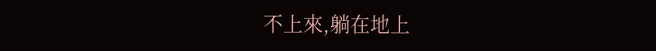不上來,躺在地上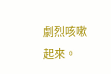劇烈咳嗽起來。